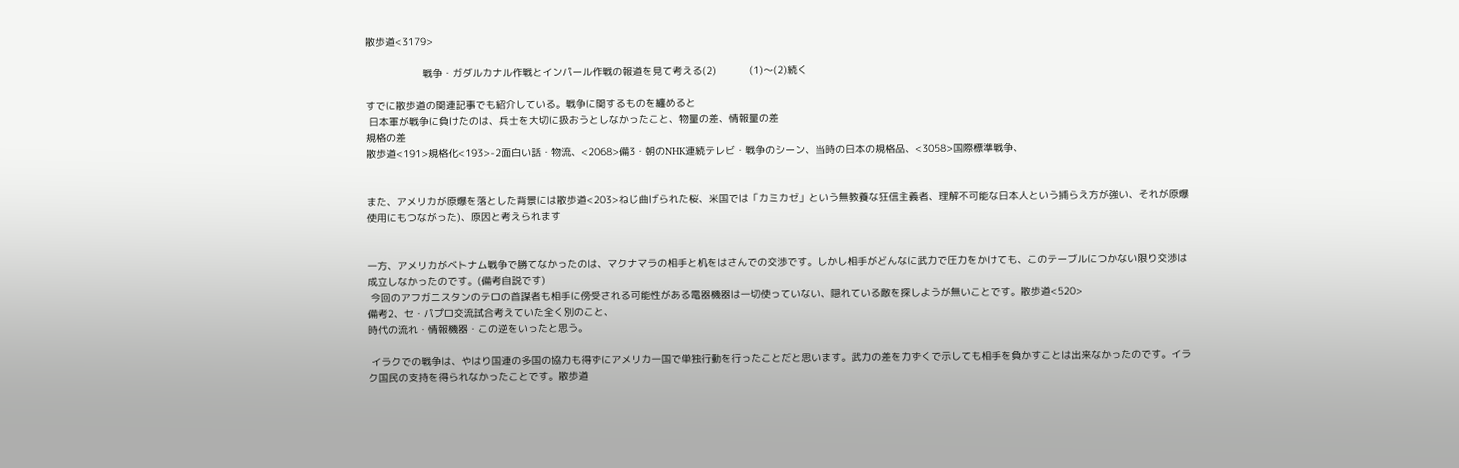散歩道<3179>

                   戦争・ガダルカナル作戦とインパール作戦の報道を見て考える(2)           (1)〜(2)続く

すでに散歩道の関連記事でも紹介している。戦争に関するものを纏めると
 日本軍が戦争に負けたのは、兵士を大切に扱おうとしなかったこと、物量の差、情報量の差
規格の差
散歩道<191>規格化<193>-2面白い話・物流、<2068>備3・朝のNHK連続テレビ・戦争のシーン、当時の日本の規格品、<3058>国際標準戦争、


また、アメリカが原爆を落とした背景には散歩道<203>ねじ曲げられた桜、米国では「カミカゼ」という無教養な狂信主義者、理解不可能な日本人という捕らえ方が強い、それが原爆使用にもつながった)、原因と考えられます


一方、アメリカがベトナム戦争で勝てなかったのは、マクナマラの相手と机をはさんでの交渉です。しかし相手がどんなに武力で圧力をかけても、このテーブルにつかない限り交渉は成立しなかったのです。(備考自説です)
 今回のアフガニスタンのテロの首謀者も相手に傍受される可能性がある電器機器は一切使っていない、隠れている敵を探しようが無いことです。散歩道<520>
備考2、セ・パプロ交流試合考えていた全く別のこと、
時代の流れ・情報機器・この逆をいったと思う。

 イラクでの戦争は、やはり国連の多国の協力も得ずにアメリカ一国で単独行動を行ったことだと思います。武力の差を力ずくで示しても相手を負かすことは出来なかったのです。イラク国民の支持を得られなかったことです。散歩道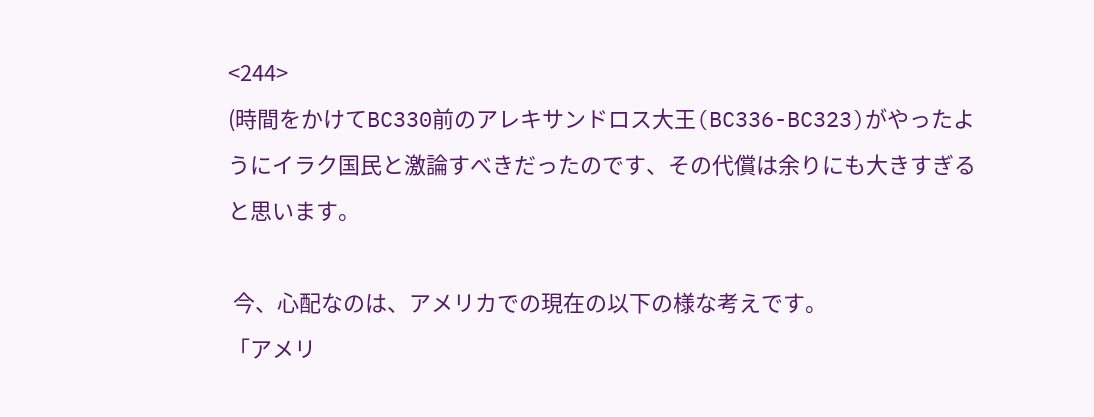<244>
(時間をかけてBC330前のアレキサンドロス大王(BC336-BC323)がやったようにイラク国民と激論すべきだったのです、その代償は余りにも大きすぎると思います。

 今、心配なのは、アメリカでの現在の以下の様な考えです。
「アメリ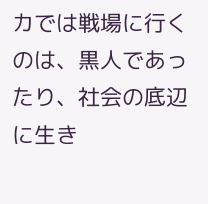カでは戦場に行くのは、黒人であったり、社会の底辺に生き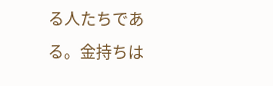る人たちである。金持ちは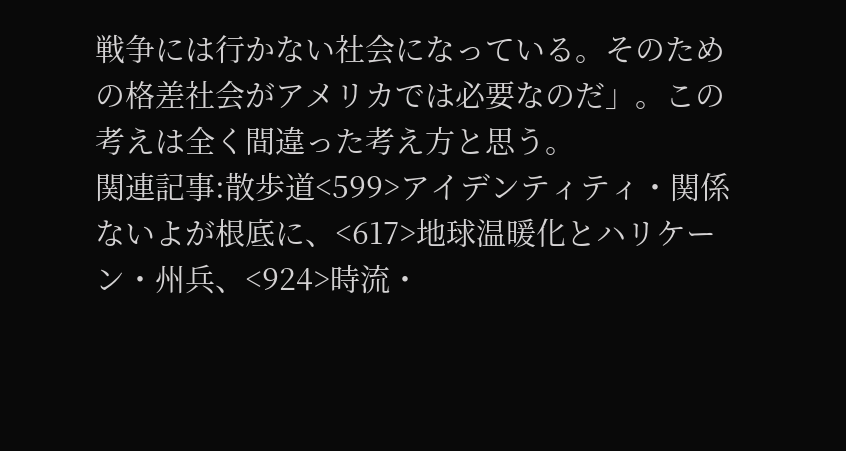戦争には行かない社会になっている。そのための格差社会がアメリカでは必要なのだ」。この考えは全く間違った考え方と思う。
関連記事:散歩道<599>アイデンティティ・関係ないよが根底に、<617>地球温暖化とハリケーン・州兵、<924>時流・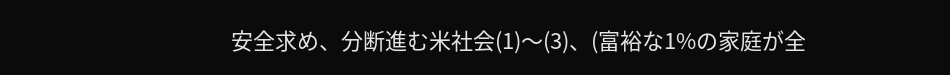安全求め、分断進む米社会(1)〜(3)、(富裕な1%の家庭が全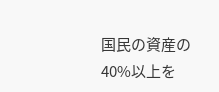国民の資産の40%以上を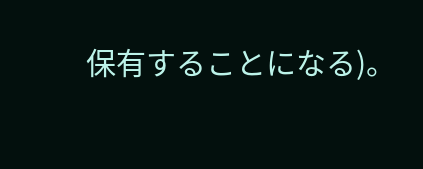保有することになる)。